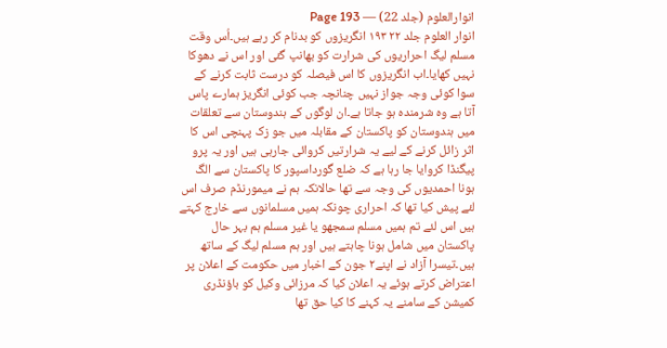انوارالعلوم (جلد 22) — Page 193
انوار العلوم جلد ۲۲ ۱۹۳ انگریزوں کو بدنام کر رہے ہیں۔اُس وقت مسلم لیگ احراریوں کی شرارت کو بھانپ گئی اور اس نے دھوکا نہیں کھایا۔اب انگریزوں کا اس فیصلہ کو درست ثابت کرنے کے سوا کوئی وجہ جواز نہیں چنانچہ جب کوئی انگریز ہمارے پاس آتا ہے وہ شرمندہ ہو جاتا ہے۔ان لوگوں کے ہندوستان سے تعلقات میں ہندوستان کو پاکستان کے مقابلہ میں جو زک پہنچی اس کا اثر زائل کرنے کے لیے یہ شرارتیں کروائی جارہی ہیں اور یہ پرو پیگنڈا کروایا جا رہا ہے کہ ضلع گورداسپور کا پاکستان سے الگ ہونا احمدیوں کی وجہ سے تھا حالانکہ ہم نے میمورنڈم صرف اس لئے پیش کیا تھا کہ احراری چونکہ ہمیں مسلمانوں سے خارج کہتے ہیں اس لئے تم ہمیں مسلم سمجھو یا غیر مسلم ہم بہر حال پاکستان میں شامل ہونا چاہتے ہیں اور ہم مسلم لیگ کے ساتھ ہیں۔تیسرا آزاد نے اپنے۲ جون کے اخبار میں حکومت کے اعلان پر اعتراض کرتے ہوئے یہ اعلان کیا کہ مرزائی وکیل کو باؤنڈری کمیشن کے سامنے یہ کہنے کا کیا حق تھا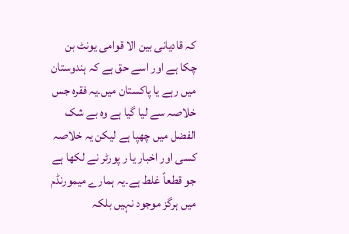کہ قادیانی بین الا قوامی یونٹ بن چکا ہے اور اسے حق ہے کہ ہندوستان میں رہے یا پاکستان میں۔یہ فقرہ جس خلاصہ سے لیا گیا ہے وہ بے شک الفضل میں چھپا ہے لیکن یہ خلاصہ کسی اور اخبار یا ر پورٹر نے لکھا ہے جو قطعاً غلط ہے۔یہ ہمارے میمورنڈم میں ہرگز موجود نہیں بلکہ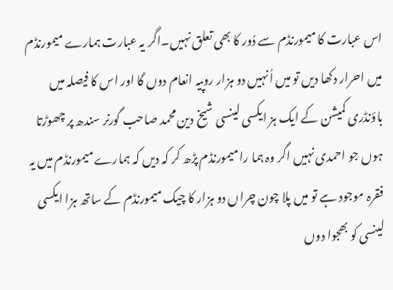اس عبارت کا میمورنڈم سے دُور کا بھی تعلق نہیں۔اگر یہ عبارت ہمارے میمورنڈم میں احرار دکھا دیں تو میں اُنہیں دو ہزار روپیہ انعام دوں گا اور اس کا فیصلہ میں باؤنڈری کمیشن کے ایک ہز ایکسی لینسی شیخ دین محمد صاحب گورنر سندھ پر چھوڑتا ہوں جو احمدی نہیں اگر وہ ہما را میمورنڈم پڑھ کر کہ دیں کہ ہمارے میمورنڈم میں یہ فقرہ موجود ہے تو میں پلا چون چراں دو ہزار کا چیک میمورنڈم کے ساتھ ہزا ایکسی لینسی کو بھجوا دوں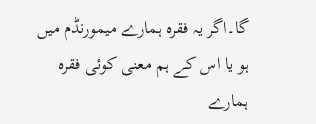گا۔اگر یہ فقرہ ہمارے میمورنڈم میں ہو یا اس کے ہم معنی کوئی فقرہ ہمارے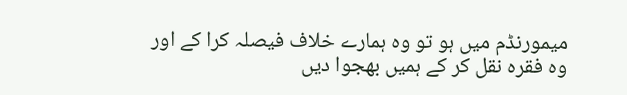میمورنڈم میں ہو تو وہ ہمارے خلاف فیصلہ کرا کے اور وہ فقرہ نقل کر کے ہمیں بھجوا دیں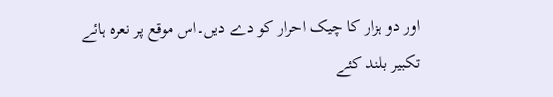اور دو ہزار کا چیک احرار کو دے دیں۔اس موقع پر نعرہ ہائے تکبیر بلند کئے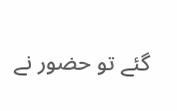گئے تو حضور نے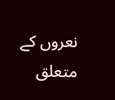نعروں کے متعلق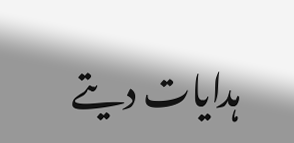ہدایات دیتے